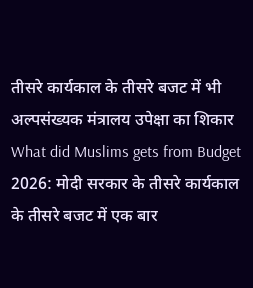तीसरे कार्यकाल के तीसरे बजट में भी अल्पसंख्यक मंत्रालय उपेक्षा का शिकार
What did Muslims gets from Budget 2026: मोदी सरकार के तीसरे कार्यकाल के तीसरे बजट में एक बार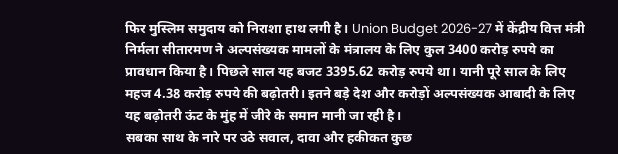फिर मुस्लिम समुदाय को निराशा हाथ लगी है। Union Budget 2026-27 में केंद्रीय वित्त मंत्री निर्मला सीतारमण ने अल्पसंख्यक मामलों के मंत्रालय के लिए कुल 3400 करोड़ रुपये का प्रावधान किया है। पिछले साल यह बजट 3395.62 करोड़ रुपये था। यानी पूरे साल के लिए महज 4.38 करोड़ रुपये की बढ़ोतरी। इतने बड़े देश और करोड़ों अल्पसंख्यक आबादी के लिए यह बढ़ोतरी ऊंट के मुंह में जीरे के समान मानी जा रही है।
सबका साथ के नारे पर उठे सवाल, दावा और हकीकत कुछ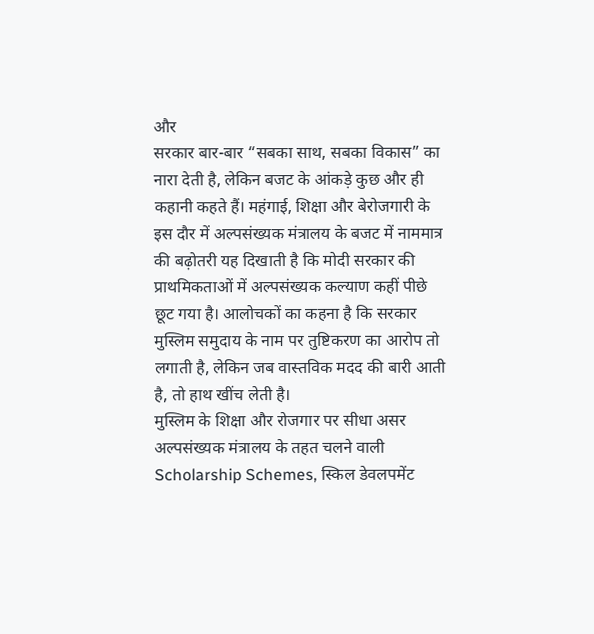और
सरकार बार-बार “सबका साथ, सबका विकास” का नारा देती है, लेकिन बजट के आंकड़े कुछ और ही कहानी कहते हैं। महंगाई, शिक्षा और बेरोजगारी के इस दौर में अल्पसंख्यक मंत्रालय के बजट में नाममात्र की बढ़ोतरी यह दिखाती है कि मोदी सरकार की प्राथमिकताओं में अल्पसंख्यक कल्याण कहीं पीछे छूट गया है। आलोचकों का कहना है कि सरकार मुस्लिम समुदाय के नाम पर तुष्टिकरण का आरोप तो लगाती है, लेकिन जब वास्तविक मदद की बारी आती है, तो हाथ खींच लेती है।
मुस्लिम के शिक्षा और रोजगार पर सीधा असर
अल्पसंख्यक मंत्रालय के तहत चलने वाली Scholarship Schemes, स्किल डेवलपमेंट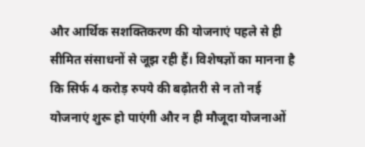और आर्थिक सशक्तिकरण की योजनाएं पहले से ही सीमित संसाधनों से जूझ रही हैं। विशेषज्ञों का मानना है कि सिर्फ 4 करोड़ रुपये की बढ़ोतरी से न तो नई योजनाएं शुरू हो पाएंगी और न ही मौजूदा योजनाओं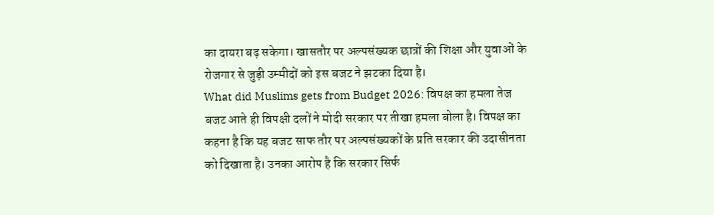का दायरा बढ़ सकेगा। खासतौर पर अल्पसंख्यक छात्रों की शिक्षा और युवाओं के रोजगार से जुड़ी उम्मीदों को इस बजट ने झटका दिया है।
What did Muslims gets from Budget 2026: विपक्ष का हमला तेज
बजट आते ही विपक्षी दलों ने मोदी सरकार पर तीखा हमला बोला है। विपक्ष का कहना है कि यह बजट साफ तौर पर अल्पसंख्यकों के प्रति सरकार की उदासीनता को दिखाता है। उनका आरोप है कि सरकार सिर्फ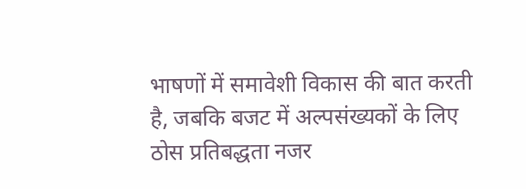भाषणों में समावेशी विकास की बात करती है, जबकि बजट में अल्पसंख्यकों के लिए ठोस प्रतिबद्धता नजर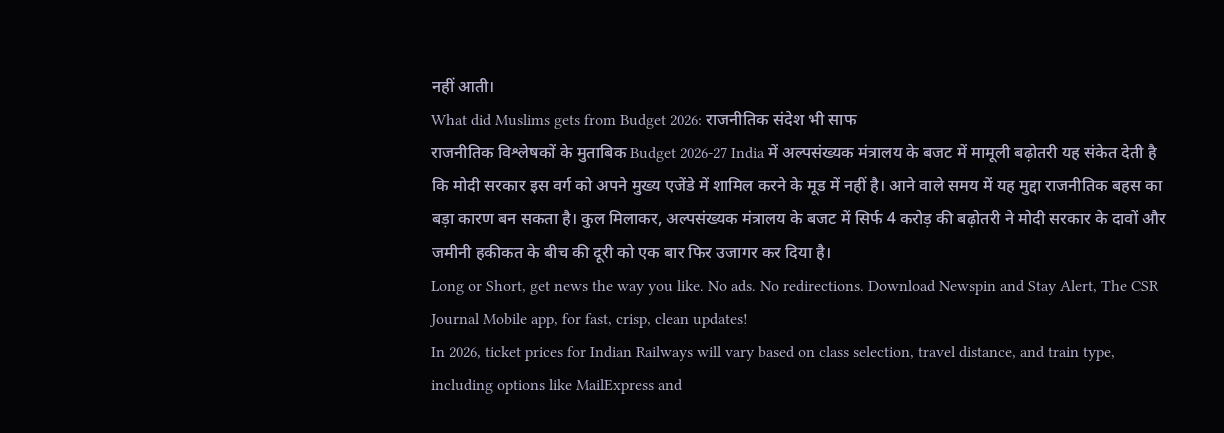नहीं आती।
What did Muslims gets from Budget 2026: राजनीतिक संदेश भी साफ
राजनीतिक विश्लेषकों के मुताबिक Budget 2026-27 India में अल्पसंख्यक मंत्रालय के बजट में मामूली बढ़ोतरी यह संकेत देती है कि मोदी सरकार इस वर्ग को अपने मुख्य एजेंडे में शामिल करने के मूड में नहीं है। आने वाले समय में यह मुद्दा राजनीतिक बहस का बड़ा कारण बन सकता है। कुल मिलाकर, अल्पसंख्यक मंत्रालय के बजट में सिर्फ 4 करोड़ की बढ़ोतरी ने मोदी सरकार के दावों और जमीनी हकीकत के बीच की दूरी को एक बार फिर उजागर कर दिया है।
Long or Short, get news the way you like. No ads. No redirections. Download Newspin and Stay Alert, The CSR Journal Mobile app, for fast, crisp, clean updates!
In 2026, ticket prices for Indian Railways will vary based on class selection, travel distance, and train type, including options like MailExpress and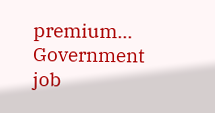premium...
Government job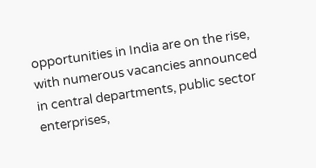opportunities in India are on the rise, with numerous vacancies announced in central departments, public sector enterprises,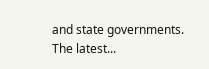and state governments. The latest...